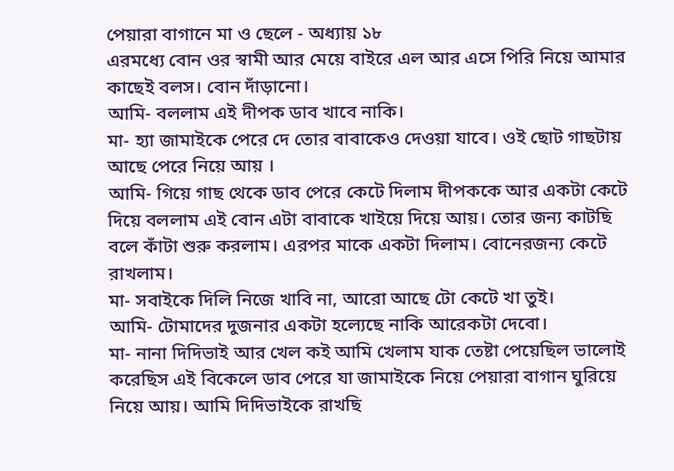পেয়ারা বাগানে মা ও ছেলে - অধ্যায় ১৮
এরমধ্যে বোন ওর স্বামী আর মেয়ে বাইরে এল আর এসে পিরি নিয়ে আমার কাছেই বলস। বোন দাঁড়ানো।
আমি- বললাম এই দীপক ডাব খাবে নাকি।
মা- হ্যা জামাইকে পেরে দে তোর বাবাকেও দেওয়া যাবে। ওই ছোট গাছটায় আছে পেরে নিয়ে আয় ।
আমি- গিয়ে গাছ থেকে ডাব পেরে কেটে দিলাম দীপককে আর একটা কেটে দিয়ে বললাম এই বোন এটা বাবাকে খাইয়ে দিয়ে আয়। তোর জন্য কাটছি বলে কাঁটা শুরু করলাম। এরপর মাকে একটা দিলাম। বোনেরজন্য কেটে রাখলাম।
মা- সবাইকে দিলি নিজে খাবি না, আরো আছে টো কেটে খা তুই।
আমি- টোমাদের দুজনার একটা হল্যেছে নাকি আরেকটা দেবো।
মা- নানা দিদিভাই আর খেল কই আমি খেলাম যাক তেষ্টা পেয়েছিল ভালোই করেছিস এই বিকেলে ডাব পেরে যা জামাইকে নিয়ে পেয়ারা বাগান ঘুরিয়ে নিয়ে আয়। আমি দিদিভাইকে রাখছি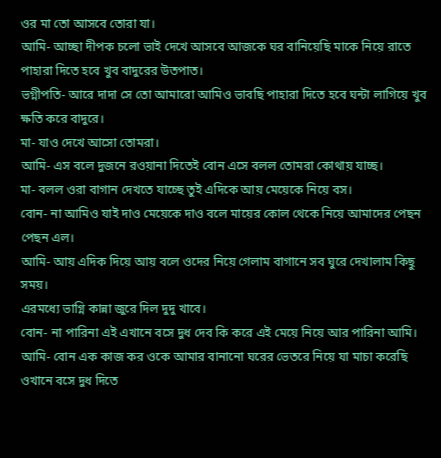ওর মা তো আসবে তোরা যা।
আমি- আচ্ছা দীপক চলো ভাই দেখে আসবে আজকে ঘর বানিয়েছি মাকে নিয়ে রাতে পাহারা দিতে হবে খুব বাদুরের উতপাত।
ভগ্নীপতি- আরে দাদা সে তো আমারো আমিও ভাবছি পাহারা দিতে হবে ঘন্টা লাগিয়ে খুব ক্ষতি করে বাদুরে।
মা- যাও দেখে আসো তোমরা।
আমি- এস বলে দুজনে রওয়ানা দিতেই বোন এসে বলল তোমরা কোথায় যাচ্ছ।
মা- বলল ওরা বাগান দেখতে যাচ্ছে তুই এদিকে আয় মেয়েকে নিয়ে বস।
বোন- না আমিও যাই দাও মেয়েকে দাও বলে মায়ের কোল থেকে নিয়ে আমাদের পেছন পেছন এল।
আমি- আয় এদিক দিয়ে আয় বলে ওদের নিয়ে গেলাম বাগানে সব ঘুরে দেখালাম কিছু সময়।
এরমধ্যে ভাগ্নি কান্না জুরে দিল দুদু খাবে।
বোন- না পারিনা এই এখানে বসে দুধ দেব কি করে এই মেয়ে নিয়ে আর পারিনা আমি।
আমি- বোন এক কাজ কর ওকে আমার বানানো ঘরের ভেতরে নিয়ে যা মাচা করেছি ওখানে বসে দুধ দিতে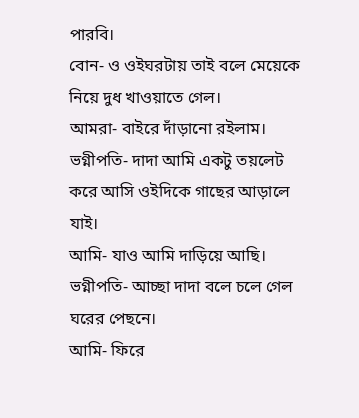পারবি।
বোন- ও ওইঘরটায় তাই বলে মেয়েকে নিয়ে দুধ খাওয়াতে গেল।
আমরা- বাইরে দাঁড়ানো রইলাম।
ভগ্নীপতি- দাদা আমি একটু তয়লেট করে আসি ওইদিকে গাছের আড়ালে যাই।
আমি- যাও আমি দাড়িয়ে আছি।
ভগ্নীপতি- আচ্ছা দাদা বলে চলে গেল ঘরের পেছনে।
আমি- ফিরে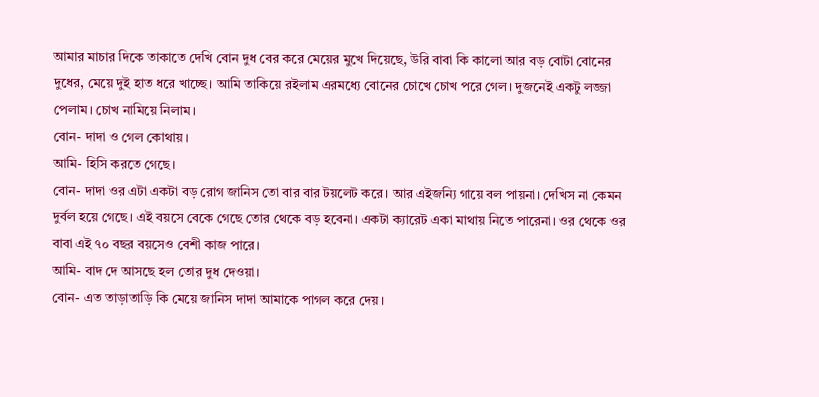আমার মাচার দিকে তাকাতে দেখি বোন দুধ বের করে মেয়ের মুখে দিয়েছে, উরি বাবা কি কালো আর বড় বোটা বোনের দুধের, মেয়ে দুই হাত ধরে খাচ্ছে। আমি তাকিয়ে রইলাম এরমধ্যে বোনের চোখে চোখ পরে গেল। দুজনেই একটু লজ্জা পেলাম। চোখ নামিয়ে নিলাম।
বোন- দাদা ও গেল কোথায়।
আমি- হিসি করতে গেছে।
বোন- দাদা ওর এটা একটা বড় রোগ জানিস তো বার বার টয়লেট করে। আর এইজন্যি গায়ে বল পায়না। দেখিস না কেমন দুর্বল হয়ে গেছে। এই বয়সে বেকে গেছে তোর থেকে বড় হবেনা। একটা ক্যারেট একা মাথায় নিতে পারেনা। ওর থেকে ওর বাবা এই ৭০ বছর বয়সেও বেশী কাজ পারে।
আমি- বাদ দে আসছে হল তোর দুধ দেওয়া।
বোন- এত তাড়াতাড়ি কি মেয়ে জানিস দাদা আমাকে পাগল করে দেয়।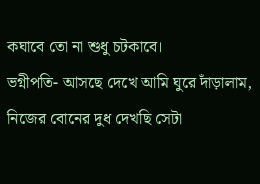কঘাবে তো না শুধু চটকাবে।
ভগ্নীপতি- আসছে দেখে আমি ঘুরে দাঁড়ালাম, নিজের বোনের দুধ দেখছি সেটা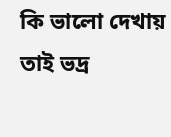কি ভালো দেখায় তাই ভদ্র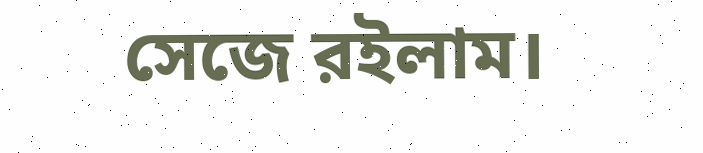সেজে রইলাম।